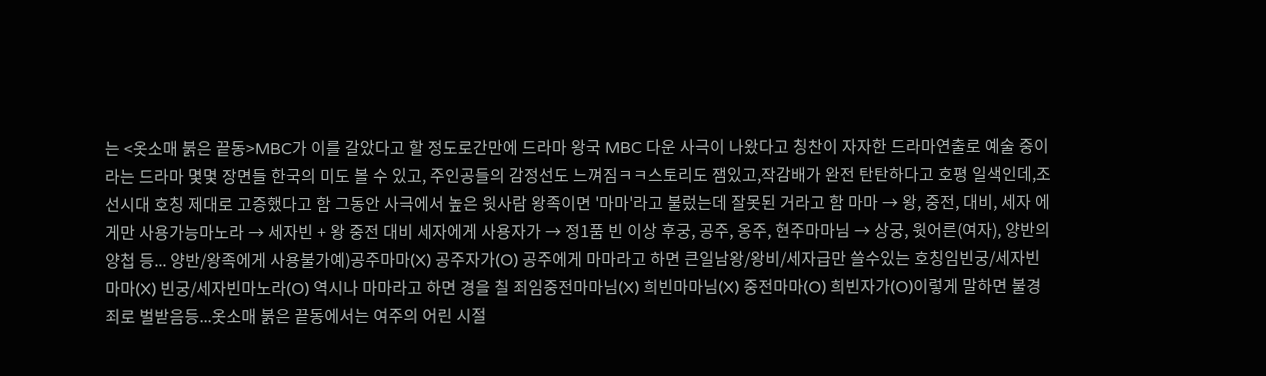는 <옷소매 붉은 끝동>MBC가 이를 갈았다고 할 정도로간만에 드라마 왕국 MBC 다운 사극이 나왔다고 칭찬이 자자한 드라마연출로 예술 중이라는 드라마 몇몇 장면들 한국의 미도 볼 수 있고, 주인공들의 감정선도 느껴짐ㅋㅋ스토리도 잼있고,작감배가 완전 탄탄하다고 호평 일색인데,조선시대 호칭 제대로 고증했다고 함 그동안 사극에서 높은 윗사람 왕족이면 '마마'라고 불렀는데 잘못된 거라고 함 마마 → 왕, 중전, 대비, 세자 에게만 사용가능마노라 → 세자빈 + 왕 중전 대비 세자에게 사용자가 → 정1품 빈 이상 후궁, 공주, 옹주, 현주마마님 → 상궁, 윗어른(여자), 양반의 양첩 등... 양반/왕족에게 사용불가예)공주마마(X) 공주자가(O) 공주에게 마마라고 하면 큰일남왕/왕비/세자급만 쓸수있는 호칭임빈궁/세자빈마마(X) 빈궁/세자빈마노라(O) 역시나 마마라고 하면 경을 칠 죄임중전마마님(X) 희빈마마님(X) 중전마마(O) 희빈자가(O)이렇게 말하면 불경죄로 벌받음등...옷소매 붉은 끝동에서는 여주의 어린 시절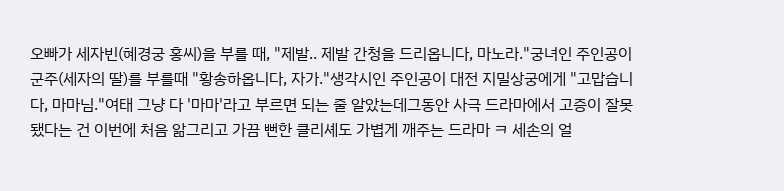오빠가 세자빈(혜경궁 홍씨)을 부를 때, "제발.. 제발 간청을 드리옵니다, 마노라."궁녀인 주인공이 군주(세자의 딸)를 부를때 "황송하옵니다, 자가."생각시인 주인공이 대전 지밀상궁에게 "고맙습니다, 마마님."여태 그냥 다 '마마'라고 부르면 되는 줄 알았는데그동안 사극 드라마에서 고증이 잘못됐다는 건 이번에 처음 앎그리고 가끔 뻔한 클리셰도 가볍게 깨주는 드라마 ㅋ 세손의 얼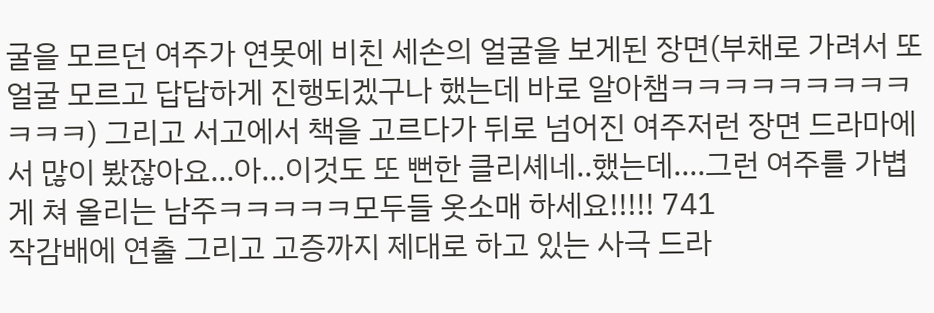굴을 모르던 여주가 연못에 비친 세손의 얼굴을 보게된 장면(부채로 가려서 또 얼굴 모르고 답답하게 진행되겠구나 했는데 바로 알아챔ㅋㅋㅋㅋㅋㅋㅋㅋㅋㅋㅋㅋ) 그리고 서고에서 책을 고르다가 뒤로 넘어진 여주저런 장면 드라마에서 많이 봤잖아요...아...이것도 또 뻔한 클리셰네..했는데....그런 여주를 가볍게 쳐 올리는 남주ㅋㅋㅋㅋㅋ모두들 옷소매 하세요!!!!! 741
작감배에 연출 그리고 고증까지 제대로 하고 있는 사극 드라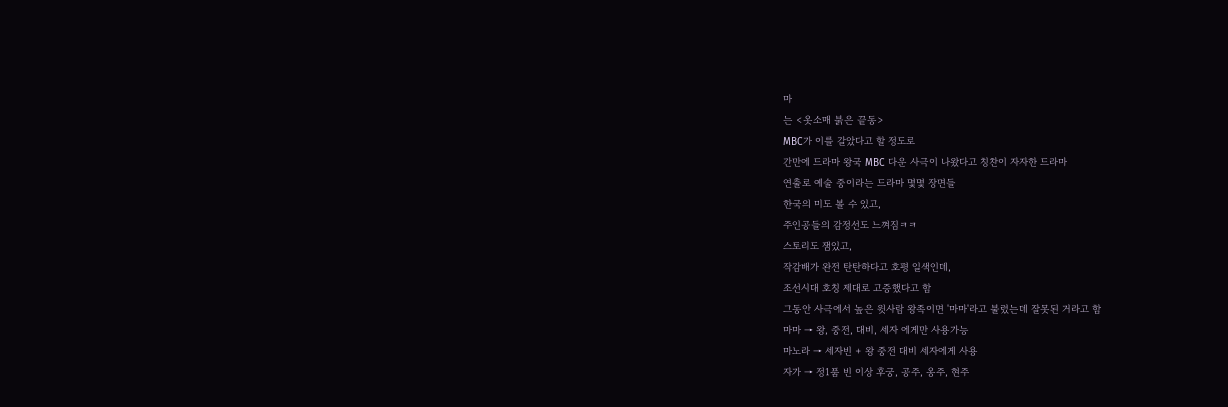마
는 <옷소매 붉은 끝동>
MBC가 이를 갈았다고 할 정도로
간만에 드라마 왕국 MBC 다운 사극이 나왔다고 칭찬이 자자한 드라마
연출로 예술 중이라는 드라마 몇몇 장면들
한국의 미도 볼 수 있고,
주인공들의 감정선도 느껴짐ㅋㅋ
스토리도 잼있고,
작감배가 완전 탄탄하다고 호평 일색인데,
조선시대 호칭 제대로 고증했다고 함
그동안 사극에서 높은 윗사람 왕족이면 '마마'라고 불렀는데 잘못된 거라고 함
마마 → 왕, 중전, 대비, 세자 에게만 사용가능
마노라 → 세자빈 + 왕 중전 대비 세자에게 사용
자가 → 정1품 빈 이상 후궁, 공주, 옹주, 현주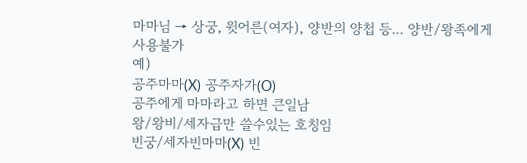마마님 → 상궁, 윗어른(여자), 양반의 양첩 등... 양반/왕족에게 사용불가
예)
공주마마(X) 공주자가(O)
공주에게 마마라고 하면 큰일남
왕/왕비/세자급만 쓸수있는 호칭임
빈궁/세자빈마마(X) 빈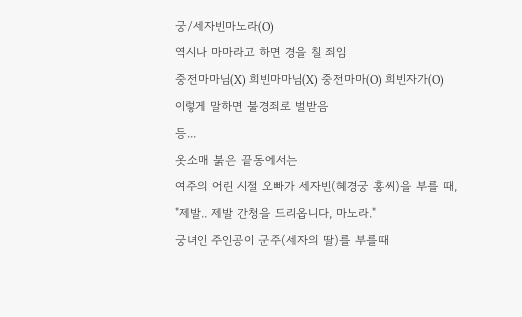궁/세자빈마노라(O)
역시나 마마라고 하면 경을 칠 죄임
중전마마님(X) 희빈마마님(X) 중전마마(O) 희빈자가(O)
이렇게 말하면 불경죄로 벌받음
등...
옷소매 붉은 끝동에서는
여주의 어린 시절 오빠가 세자빈(혜경궁 홍씨)을 부를 때,
"제발.. 제발 간청을 드리옵니다, 마노라."
궁녀인 주인공이 군주(세자의 딸)를 부를때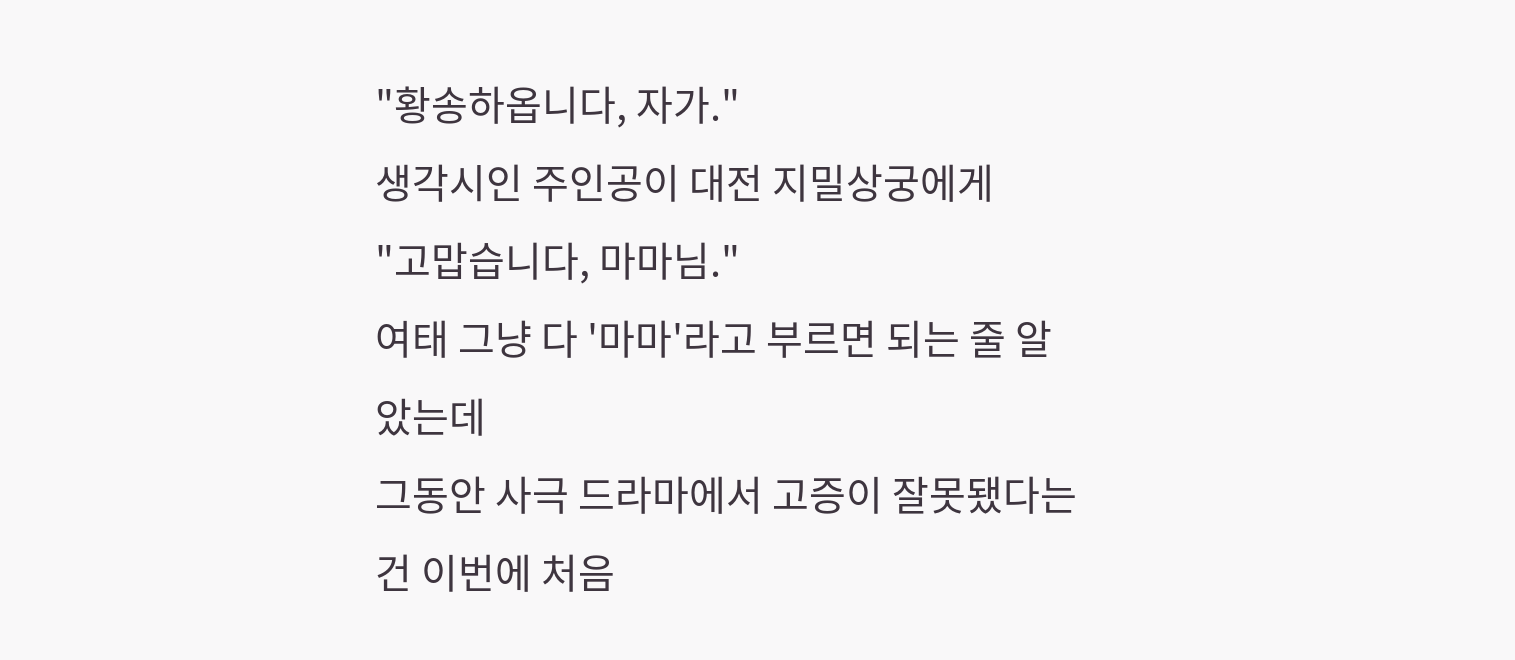"황송하옵니다, 자가."
생각시인 주인공이 대전 지밀상궁에게
"고맙습니다, 마마님."
여태 그냥 다 '마마'라고 부르면 되는 줄 알았는데
그동안 사극 드라마에서 고증이 잘못됐다는 건 이번에 처음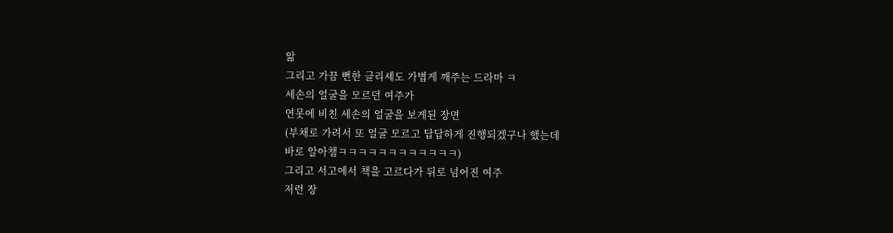앎
그리고 가끔 뻔한 클리셰도 가볍게 깨주는 드라마 ㅋ
세손의 얼굴을 모르던 여주가
연못에 비친 세손의 얼굴을 보게된 장면
(부채로 가려서 또 얼굴 모르고 답답하게 진행되겠구나 했는데
바로 알아챔ㅋㅋㅋㅋㅋㅋㅋㅋㅋㅋㅋㅋ)
그리고 서고에서 책을 고르다가 뒤로 넘어진 여주
저런 장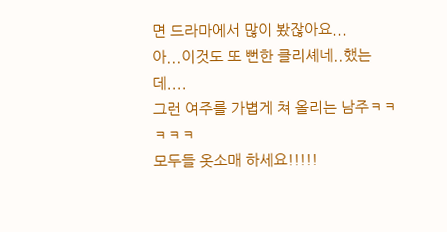면 드라마에서 많이 봤잖아요...
아...이것도 또 뻔한 클리셰네..했는데....
그런 여주를 가볍게 쳐 올리는 남주ㅋㅋㅋㅋㅋ
모두들 옷소매 하세요!!!!!